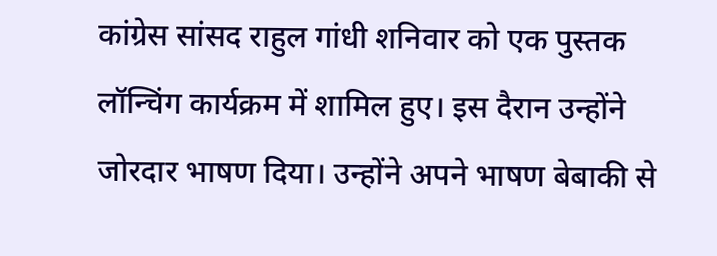कांग्रेस सांसद राहुल गांधी शनिवार को एक पुस्तक लॉन्चिंग कार्यक्रम में शामिल हुए। इस दैरान उन्होंने जोरदार भाषण दिया। उन्होंने अपने भाषण बेबाकी से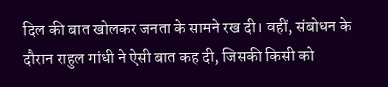दिल की बात खोलकर जनता के सामने रख दी। वहीं, संबोधन के दौरान राहुल गांधी ने ऐसी बात कह दी, जिसकी किसी को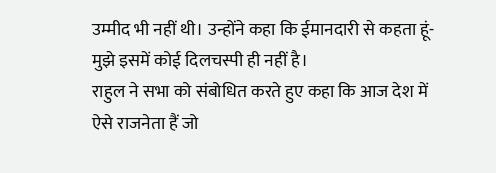उम्मीद भी नहीं थी। उन्होंने कहा कि ईमानदारी से कहता हूं- मुझे इसमें कोई दिलचस्पी ही नहीं है।
राहुल ने सभा को संबोधित करते हुए कहा कि आज देश में ऐसे राजनेता हैं जो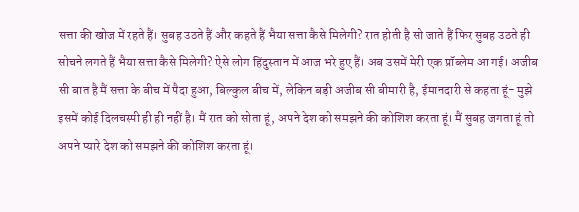सत्ता की खोज में रहते हैं। सुबह उठते हैं और कहते हैं भैया सत्ता कैसे मिलेगी? रात होती है सो जाते हैं फिर सुबह उठते ही सोचने लगते हैं भैया सत्ता कैसे मिलेगी? ऐसे लोग हिंदुस्तान में आज भरे हुए हैं। अब उसमें मेरी एक प्रॉब्लेम आ गई। अजीब सी बात है मैं सत्ता के बीच में पैदा हुआ, बिल्कुल बीच में, लेकिन बड़ी अजीब सी बीमारी है, ईमानदारी से कहता हूं- मुझे इसमें कोई दिलचस्पी ही ही नहीं है। मैं रात को सोता हूं, अपने देश को समझने की कोशिश करता हूं। मैं सुबह जगता हूं तो अपने प्यारे देश को समझने की कोशिश करता हूं।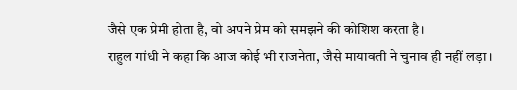जैसे एक प्रेमी होता है, वो अपने प्रेम को समझने की कोशिश करता है।
राहुल गांधी ने कहा कि आज कोई भी राजनेता, जैसे मायावती ने चुनाव ही नहीं लड़ा।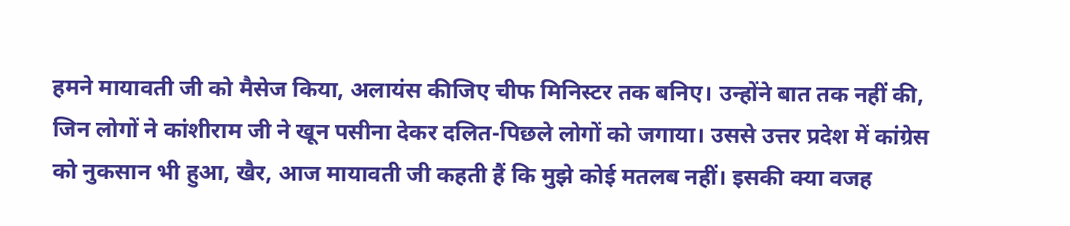हमने मायावती जी को मैसेज किया, अलायंस कीजिए चीफ मिनिस्टर तक बनिए। उन्होंने बात तक नहीं की, जिन लोगों ने कांशीराम जी ने खून पसीना देकर दलित-पिछले लोगों को जगाया। उससे उत्तर प्रदेश में कांग्रेस को नुकसान भी हुआ, खैर, आज मायावती जी कहती हैं कि मुझे कोई मतलब नहीं। इसकी क्या वजह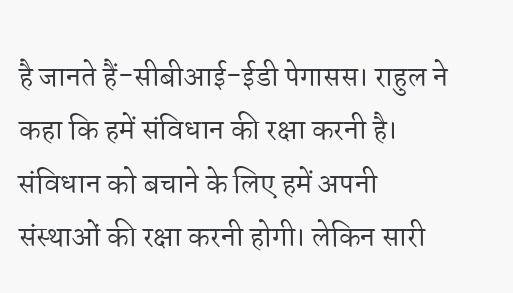है जानते हैं-सीबीआई-ईडी पेगासस। राहुल ने कहा कि हमें संविधान की रक्षा करनी है। संविधान को बचाने के लिए हमें अपनी संस्थाओं की रक्षा करनी होगी। लेकिन सारी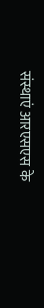संस्थाएं आरएसएस के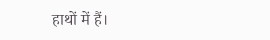हाथों में हैं।